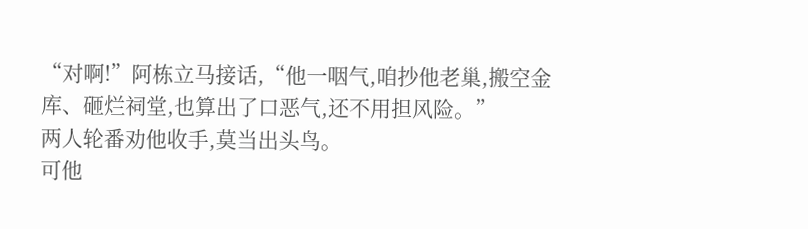“对啊!”阿栋立马接话,“他一咽气,咱抄他老巢,搬空金库、砸烂祠堂,也算出了口恶气,还不用担风险。”
两人轮番劝他收手,莫当出头鸟。
可他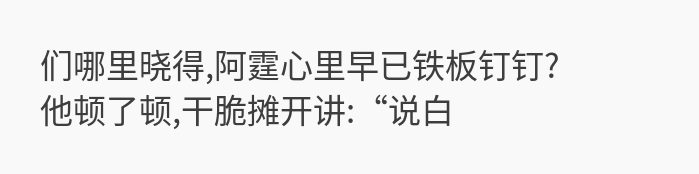们哪里晓得,阿霆心里早已铁板钉钉?
他顿了顿,干脆摊开讲:“说白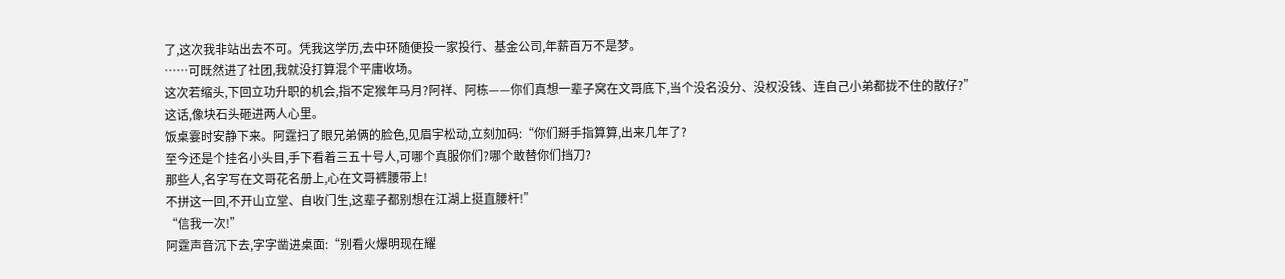了,这次我非站出去不可。凭我这学历,去中环随便投一家投行、基金公司,年薪百万不是梦。
……可既然进了社团,我就没打算混个平庸收场。
这次若缩头,下回立功升职的机会,指不定猴年马月?阿祥、阿栋——你们真想一辈子窝在文哥底下,当个没名没分、没权没钱、连自己小弟都拢不住的散仔?”
这话,像块石头砸进两人心里。
饭桌霎时安静下来。阿霆扫了眼兄弟俩的脸色,见眉宇松动,立刻加码:“你们掰手指算算,出来几年了?
至今还是个挂名小头目,手下看着三五十号人,可哪个真服你们?哪个敢替你们挡刀?
那些人,名字写在文哥花名册上,心在文哥裤腰带上!
不拼这一回,不开山立堂、自收门生,这辈子都别想在江湖上挺直腰杆!”
“信我一次!”
阿霆声音沉下去,字字凿进桌面:“别看火爆明现在耀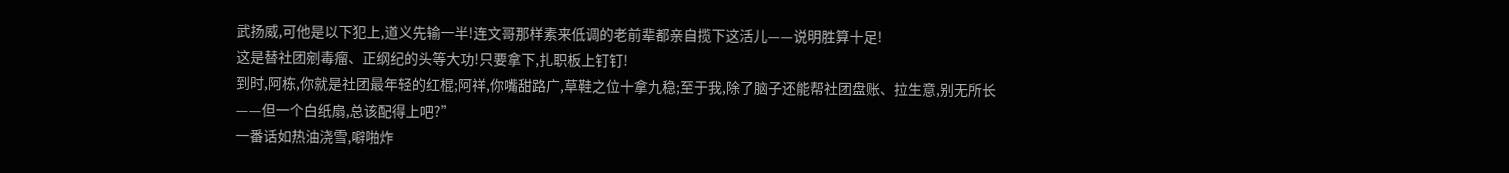武扬威,可他是以下犯上,道义先输一半!连文哥那样素来低调的老前辈都亲自揽下这活儿——说明胜算十足!
这是替社团剜毒瘤、正纲纪的头等大功!只要拿下,扎职板上钉钉!
到时,阿栋,你就是社团最年轻的红棍;阿祥,你嘴甜路广,草鞋之位十拿九稳;至于我,除了脑子还能帮社团盘账、拉生意,别无所长——但一个白纸扇,总该配得上吧?”
一番话如热油浇雪,噼啪炸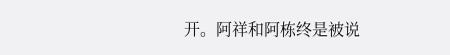开。阿祥和阿栋终是被说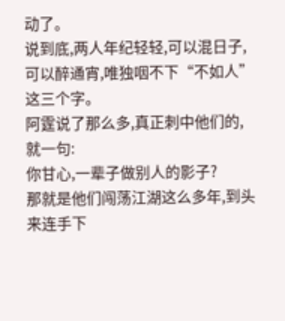动了。
说到底,两人年纪轻轻,可以混日子,可以醉通宵,唯独咽不下“不如人”这三个字。
阿霆说了那么多,真正刺中他们的,就一句:
你甘心,一辈子做别人的影子?
那就是他们闯荡江湖这么多年,到头来连手下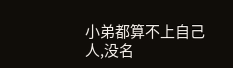小弟都算不上自己人,没名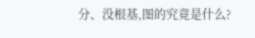分、没根基,图的究竟是什么?